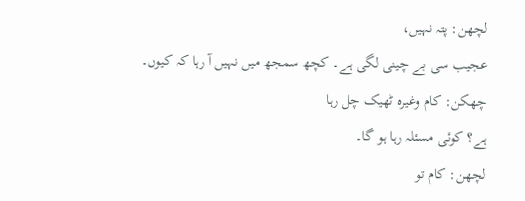لچھن: پتہ نہیں،
عجیب سی بے چینی لگی ہے۔ کچھ سمجھ میں نہیں آ رہا کہ کیوں۔
چھکن: کام وغیرہ ٹھیک چل رہا
ہے؟ کوئی مسئلہ رہا ہو گا۔
لچھن: کام تو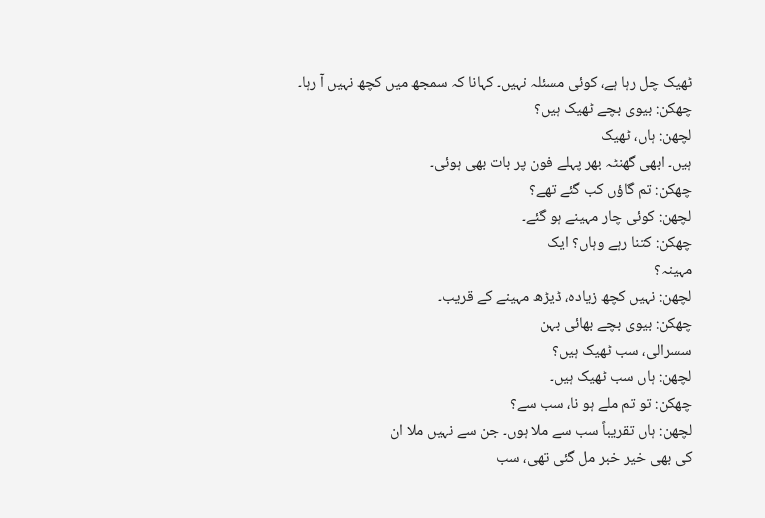ٹھیک چل رہا ہے، کوئی مسئلہ نہیں۔ کہانا کہ سمجھ میں کچھ نہیں آ رہا۔
چھکن: بیوی بچے ٹھیک ہیں؟
لچھن: ہاں، ٹھیک
ہیں۔ ابھی گھنٹہ بھر پہلے فون پر بات بھی ہوئی۔
چھکن: تم گاؤں کب گئے تھے؟
لچھن: کوئی چار مہینے ہو گئے۔
چھکن: کتنا رہے وہاں؟ ایک
مہینہ؟
لچھن: نہیں کچھ زیادہ، ڈیڑھ مہینے کے قریب۔
چھکن: بیوی بچے بھائی بہن
سسرالی، سب ٹھیک ہیں؟
لچھن: ہاں سب ٹھیک ہیں۔
چھکن: تو تم ملے ہو نا، سب سے؟
لچھن: ہاں تقریباً سب سے ملا ہوں۔ جن سے نہیں ملا ان
کی بھی خیر خبر مل گئی تھی، سب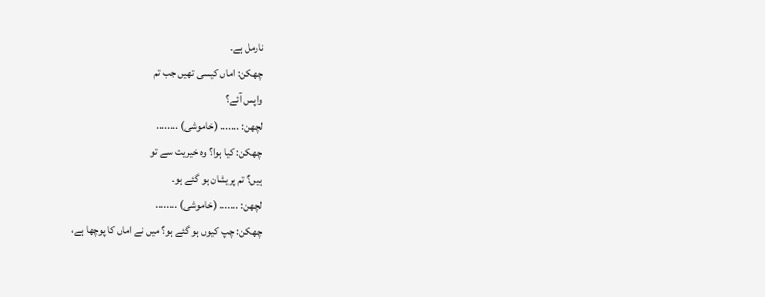نارمل ہے۔
چھکن: اماں کیسی تھیں جب تم
واپس آئے؟
لچھن: ....... (خاموشی) ........
چھکن: کیا ہوا؟ وہ خیریت سے تو
ہیں؟ تم پریشان ہو گئے ہو۔
لچھن: ....... (خاموشی) ........
چھکن: چپ کیوں ہو گئے ہو؟ میں نے اماں کا پوچھا ہے،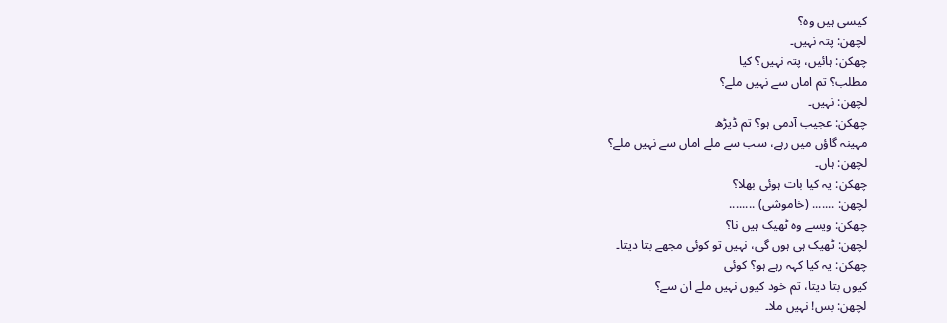کیسی ہیں وہ؟
لچھن: پتہ نہیں۔
چھکن: ہائیں، پتہ نہیں؟ کیا
مطلب؟ تم اماں سے نہیں ملے؟
لچھن: نہیں۔
چھکن: عجیب آدمی ہو؟ تم ڈیڑھ
مہینہ گاؤں میں رہے، سب سے ملے اماں سے نہیں ملے؟
لچھن: ہاں۔
چھکن: یہ کیا بات ہوئی بھلا؟
لچھن: ....... (خاموشی) ........
چھکن: ویسے وہ ٹھیک ہیں نا؟
لچھن: ٹھیک ہی ہوں گی، نہیں تو کوئی مجھے بتا دیتا۔
چھکن: یہ کیا کہہ رہے ہو؟ کوئی
کیوں بتا دیتا، تم خود کیوں نہیں ملے ان سے؟
لچھن: بس! نہیں ملا۔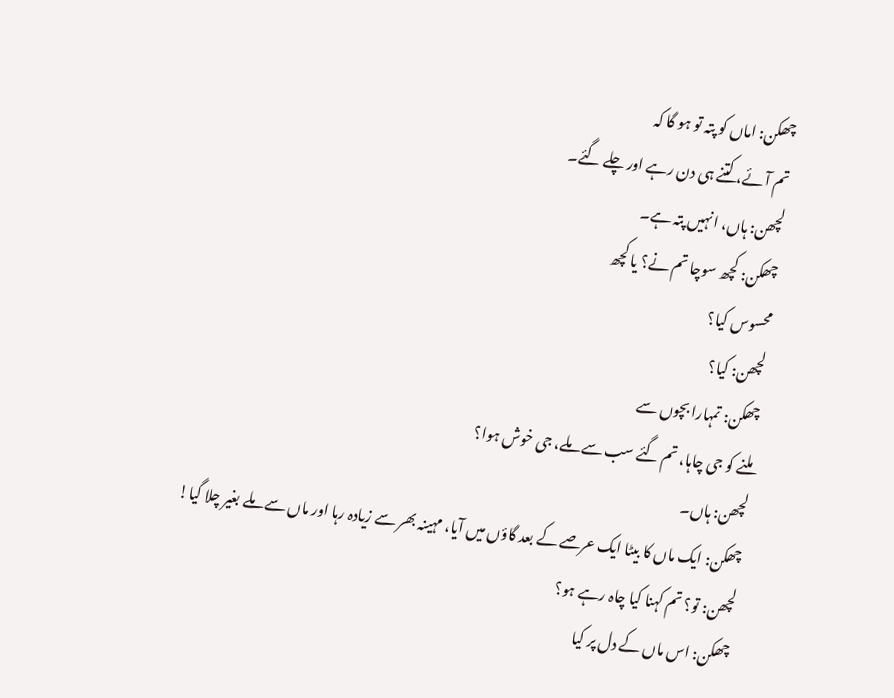چھکن: اماں کو پتہ تو ہو گا کہ
تم آئے، کتنے ہی دن رہے اور چلے گئے۔
لچھن: ہاں، انہیں پتہ ہے۔
چھکن: کچھ سوچا تم نے؟ یا کچھ
محسوس کیا؟
لچھن: کیا؟
چھکن: تمہارا بچوں سے
ملنے کو جی چاہا، تم گئے سب سے ملے، جی خوش ہوا؟
لچھن: ہاں۔
چھکن: ایک ماں کا بیٹا ایک عرصے کے بعد گاؤں میں آیا، مہینہ بھر سے زیادہ رہا اور ماں سے ملے بغیر چلا گیا!
لچھن: تو؟ تم کہنا کیا چاہ رہے ہو؟
چھکن: اس ماں کے دل پر کیا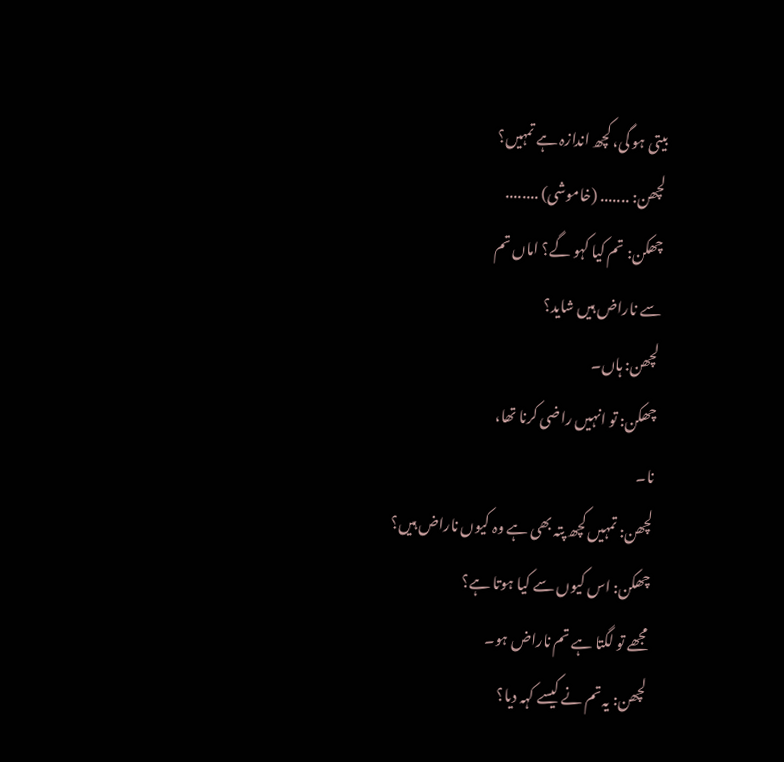بیتی ہو گی، کچھ اندازہ ہے تمہیں؟
لچھن: ....... (خاموشی) ........
چھکن: تم کیا کہو گے؟ اماں تم
سے ناراض ہیں شاید؟
لچھن: ہاں۔
چھکن: تو انہیں راضی کرنا تھا،
نا۔
لچھن: تمہیں کچھ پتہ بھی ہے وہ کیوں ناراض ہیں؟
چھکن: اس کیوں سے کیا ہوتا ہے؟
مجھے تو لگتا ہے تم ناراض ہو۔
لچھن: یہ تم نے کیسے کہہ دیا؟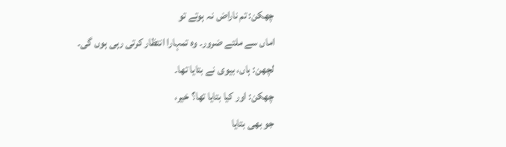چھکن: تم ناراض نہ ہوتے تو
اماں سے ملتے ضرور۔ وہ تمہارا انتظار کرتی رہی ہوں گی۔
لچھن: ہاں، بیوی نے بتایا تھا۔
چھکن: اور کیا بتایا تھا؟ خیر،
جو بھی بتایا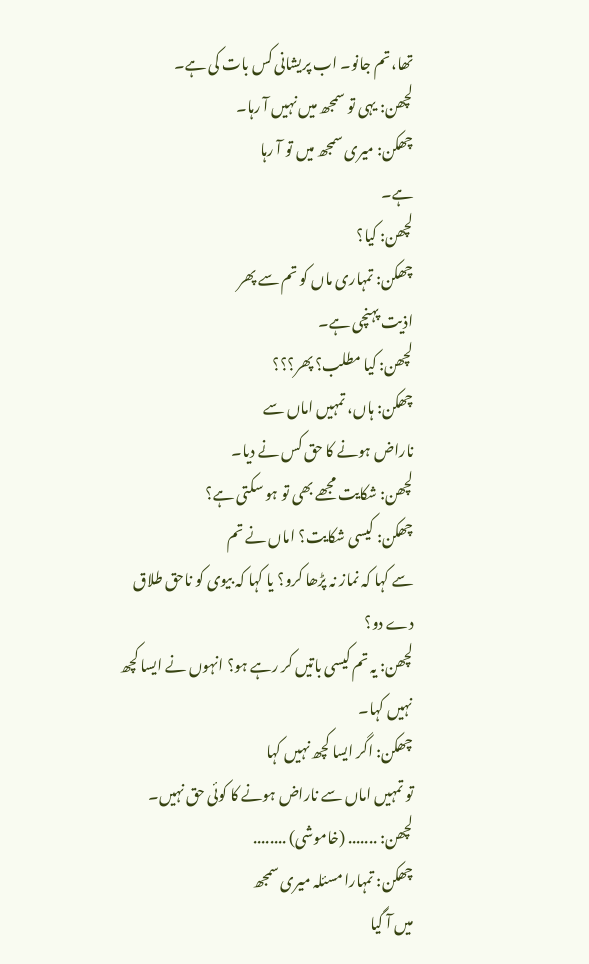تھا، تم جانو۔ اب پریشانی کس بات کی ہے۔
لچھن: یہی تو سمجھ میں نہیں آ رہا۔
چھکن: میری سمجھ میں تو آ رہا
ہے۔
لچھن: کیا؟
چھکن: تمہاری ماں کو تم سے پھر
اذیت پہنچی ہے۔
لچھن: کیا مطلب؟ پھر؟؟؟
چھکن: ہاں، تمہیں اماں سے
ناراض ہونے کا حق کس نے دیا۔
لچھن: شکایت مجھے بھی تو ہو سکتی ہے؟
چھکن: کیسی شکایت؟ اماں نے تم
سے کہا کہ نماز نہ پڑھا کرو؟ یا کہا کہ بیوی کو ناحق طلاق دے دو؟
لچھن: یہ تم کیسی باتیں کر رہے ہو؟ انہوں نے ایسا کچھ
نہیں کہا۔
چھکن: اگر ایسا کچھ نہیں کہا
تو تمہیں اماں سے ناراض ہونے کا کوئی حق نہیں۔
لچھن: ....... (خاموشی) ........
چھکن: تمہارا مسئلہ میری سمجھ
میں آ گیا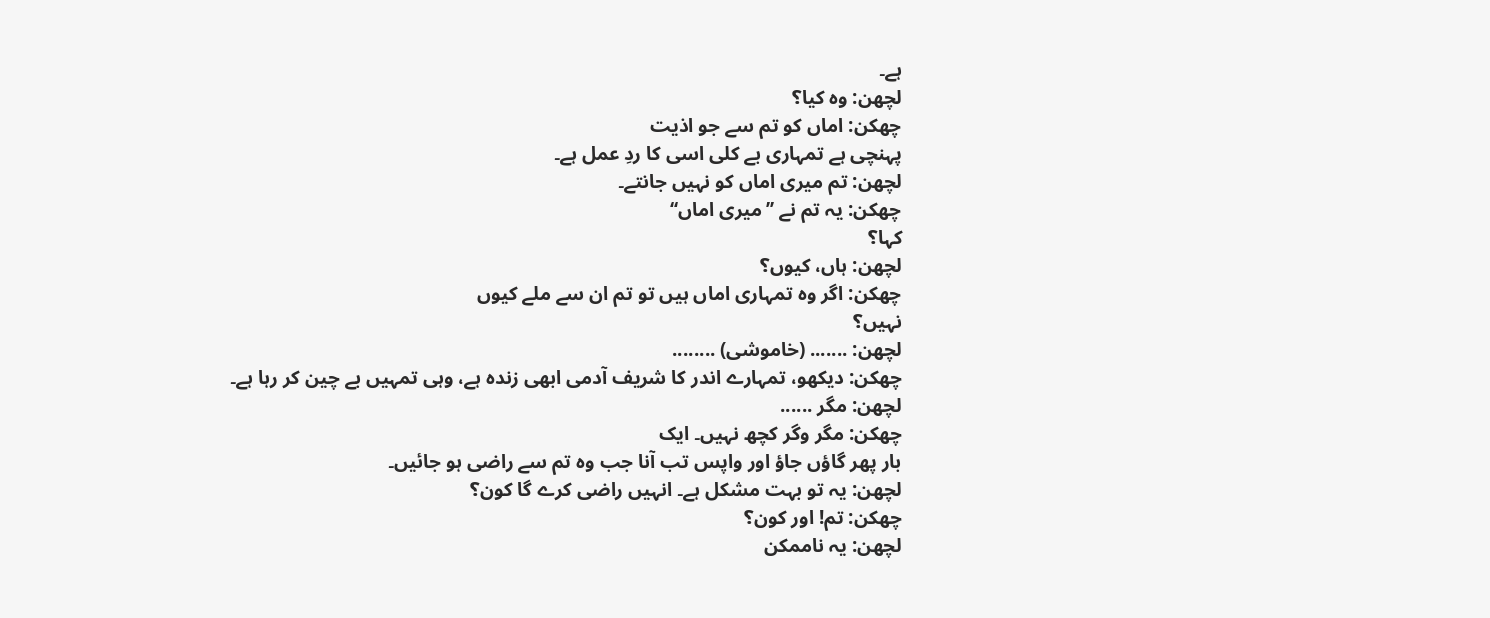ہے۔
لچھن: وہ کیا؟
چھکن: اماں کو تم سے جو اذیت
پہنچی ہے تمہاری بے کلی اسی کا ردِ عمل ہے۔
لچھن: تم میری اماں کو نہیں جانتے۔
چھکن: یہ تم نے ’’میری اماں‘‘
کہا؟
لچھن: ہاں، کیوں؟
چھکن: اگر وہ تمہاری اماں ہیں تو تم ان سے ملے کیوں
نہیں؟
لچھن: ....... (خاموشی) ........
چھکن: دیکھو، تمہارے اندر کا شریف آدمی ابھی زندہ ہے، وہی تمہیں بے چین کر رہا ہے۔
لچھن: مگر ......
چھکن: مگر وگر کچھ نہیں۔ ایک
بار پھر گاؤں جاؤ اور واپس تب آنا جب وہ تم سے راضی ہو جائیں۔
لچھن: یہ تو بہت مشکل ہے۔ انہیں راضی کرے گا کون؟
چھکن: تم! اور کون؟
لچھن: یہ ناممکن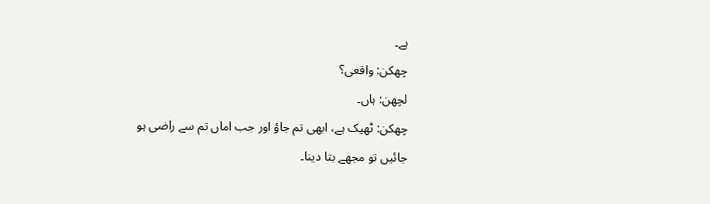ہے۔
چھکن: واقعی؟
لچھن: ہاں۔
چھکن: ٹھیک ہے، ابھی تم جاؤ اور جب اماں تم سے راضی ہو
جائیں تو مجھے بتا دینا۔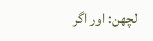لچھن: اور اگر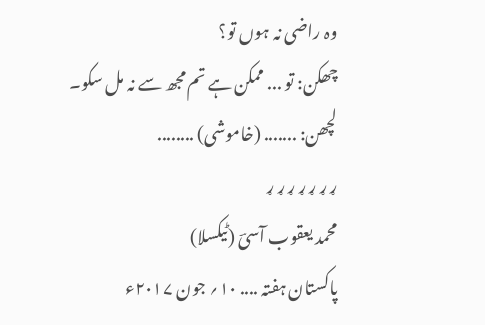وہ راضی نہ ہوں تو؟
چھکن: تو ... ممکن ہے تم مجھ سے نہ مل سکو۔
لچھن: ....... (خاموشی) ........
ړ ړ ړ ړ ړ ړ ړ
محمد یعقوب آسیؔ (ٹیکسلا)
پاکستان ہفتہ .... ۱۰؍ جون ۲۰۱۷ء